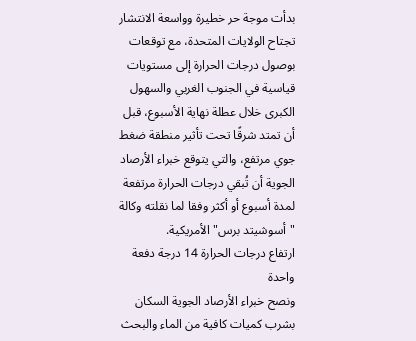بدأت موجة حر خطيرة وواسعة الانتشار تجتاح الولايات المتحدة، مع توقعات بوصول درجات الحرارة إلى مستويات قياسية في الجنوب الغربي والسهول الكبرى خلال عطلة نهاية الأسبوع، قبل أن تمتد شرقًا تحت تأثير منطقة ضغط جوي مرتفع، والتي يتوقع خبراء الأرصاد الجوية أن تُبقي درجات الحرارة مرتفعة لمدة أسبوع أو أكثر وفقا لما نقلته وكالة "أسوشيتد برس" الأمريكية.
ارتفاع درجات الحرارة 14 درجة دفعة واحدة
ونصح خبراء الأرصاد الجوية السكان بشرب كميات كافية من الماء والبحث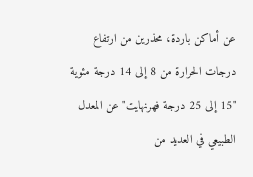عن أماكن باردة، محذرين من ارتفاع درجات الحرارة من 8 إلى 14 درجة مئوية "15 إلى 25 درجة فهرنهايت" عن المعدل الطبيعي في العديد من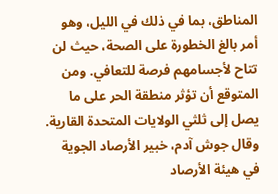المناطق، بما في ذلك في الليل، وهو أمر بالغ الخطورة على الصحة، حيث لن تتاح لأجسامهم فرصة للتعافي. ومن المتوقع أن تؤثر منطقة الحر على ما يصل إلى ثلثي الولايات المتحدة القارية.
وقال جوش آدم، خبير الأرصاد الجوية في هيئة الأرصاد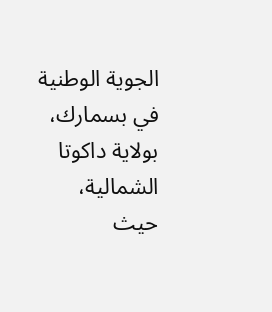الجوية الوطنية في بسمارك، بولاية داكوتا الشمالية، حيث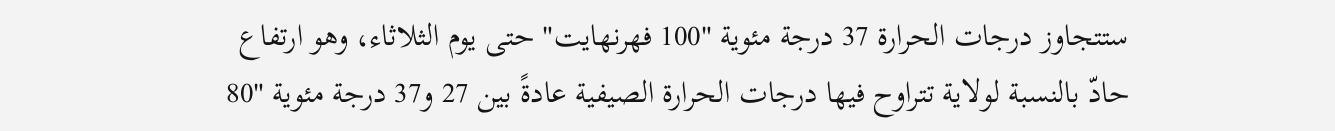ستتجاوز درجات الحرارة 37 درجة مئوية "100 فهرنهايت" حتى يوم الثلاثاء، وهو ارتفاع حادّ بالنسبة لولاية تتراوح فيها درجات الحرارة الصيفية عادةً بين 27 و37 درجة مئوية "80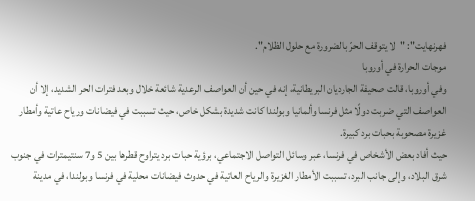فهرنهايت": "لا يتوقف الحرّ بالضرورة مع حلول الظلام".
موجات الحرارة في أوروبا
وفي أوروبا، قالت صحيفة الجارديان البريطانية، إنه في حين أن العواصف الرعدية شائعة خلال وبعد فترات الحر الشديد، إلا أن العواصف التي ضربت دولًا مثل فرنسا وألمانيا وبولندا كانت شديدة بشكل خاص، حيث تسببت في فيضانات ورياح عاتية وأمطار غزيرة مصحوبة بحبات برد كبيرة.
حيث أفاد بعض الأشخاص في فرنسا، عبر وسائل التواصل الاجتماعي، برؤية حبات برد يتراوح قطرها بين 5 و7 سنتيمترات في جنوب شرق البلاد، وإلى جانب البرد، تسببت الأمطار الغزيرة والرياح العاتية في حدوث فيضانات محلية في فرنسا وبولندا، في مدينة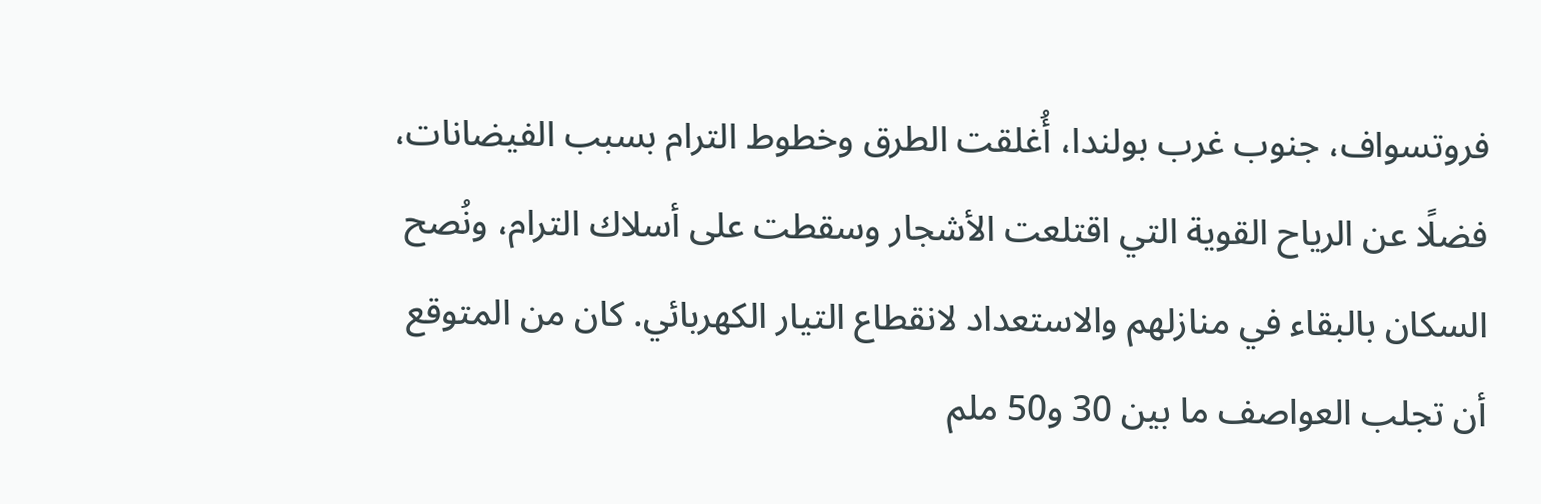فروتسواف، جنوب غرب بولندا، أُغلقت الطرق وخطوط الترام بسبب الفيضانات، فضلًا عن الرياح القوية التي اقتلعت الأشجار وسقطت على أسلاك الترام، ونُصح السكان بالبقاء في منازلهم والاستعداد لانقطاع التيار الكهربائي. كان من المتوقع أن تجلب العواصف ما بين 30 و50 ملم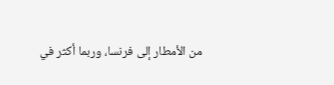من الأمطار إلى فرنسا، وربما أكثر في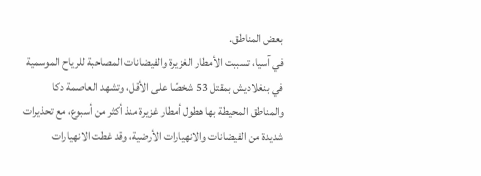بعض المناطق.
في آسيا، تسببت الأمطار الغزيرة والفيضانات المصاحبة للرياح الموسمية في بنغلاديش بمقتل 53 شخصًا على الأقل، وتشهد العاصمة دكا والمناطق المحيطة بها هطول أمطار غزيرة منذ أكثر من أسبوع، مع تحذيرات شديدة من الفيضانات والانهيارات الأرضية، وقد غطت الانهيارات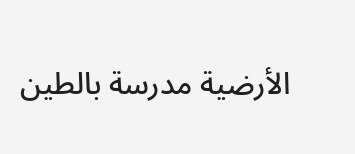الأرضية مدرسة بالطين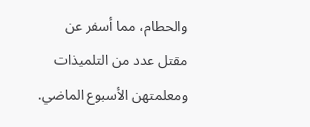والحطام، مما أسفر عن مقتل عدد من التلميذات ومعلمتهن الأسبوع الماضي.